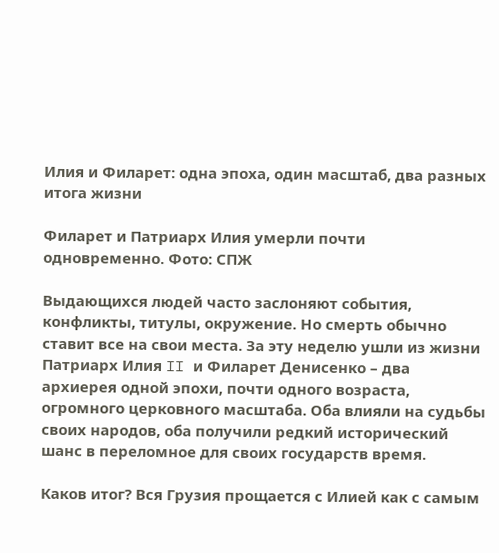Илия и Филарет: одна эпоха, один масштаб, два разных итога жизни

Филарет и Патриарх Илия умерли почти одновременно. Фото: СПЖ

Выдающихся людей часто заслоняют события, конфликты, титулы, окружение. Но смерть обычно ставит все на свои места. За эту неделю ушли из жизни Патриарх Илия II и Филарет Денисенко – два архиерея одной эпохи, почти одного возраста, огромного церковного масштаба. Оба влияли на судьбы своих народов, оба получили редкий исторический шанс в переломное для своих государств время.

Каков итог? Вся Грузия прощается с Илией как с самым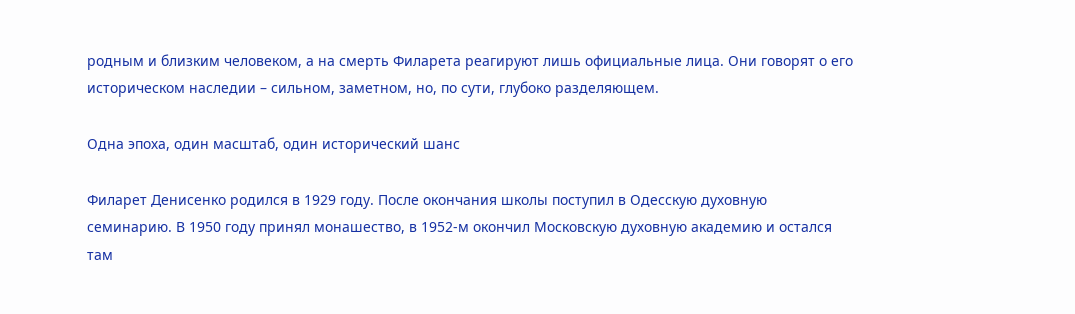родным и близким человеком, а на смерть Филарета реагируют лишь официальные лица. Они говорят о его историческом наследии – сильном, заметном, но, по сути, глубоко разделяющем.

Одна эпоха, один масштаб, один исторический шанс

Филарет Денисенко родился в 1929 году. После окончания школы поступил в Одесскую духовную семинарию. В 1950 году принял монашество, в 1952-м окончил Московскую духовную академию и остался там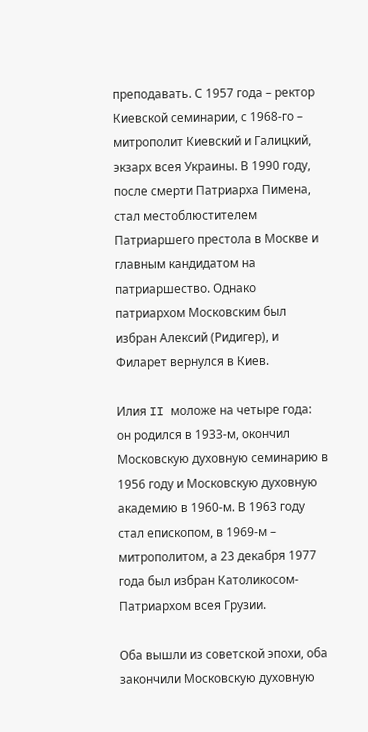преподавать. С 1957 года – ректор Киевской семинарии, с 1968-го – митрополит Киевский и Галицкий, экзарх всея Украины. В 1990 году, после смерти Патриарха Пимена, стал местоблюстителем Патриаршего престола в Москве и главным кандидатом на патриаршество. Однако патриархом Московским был избран Алексий (Ридигер), и Филарет вернулся в Киев.

Илия II моложе на четыре года: он родился в 1933-м, окончил Московскую духовную семинарию в 1956 году и Московскую духовную академию в 1960-м. В 1963 году стал епископом, в 1969-м – митрополитом, а 23 декабря 1977 года был избран Католикосом-Патриархом всея Грузии.

Оба вышли из советской эпохи, оба закончили Московскую духовную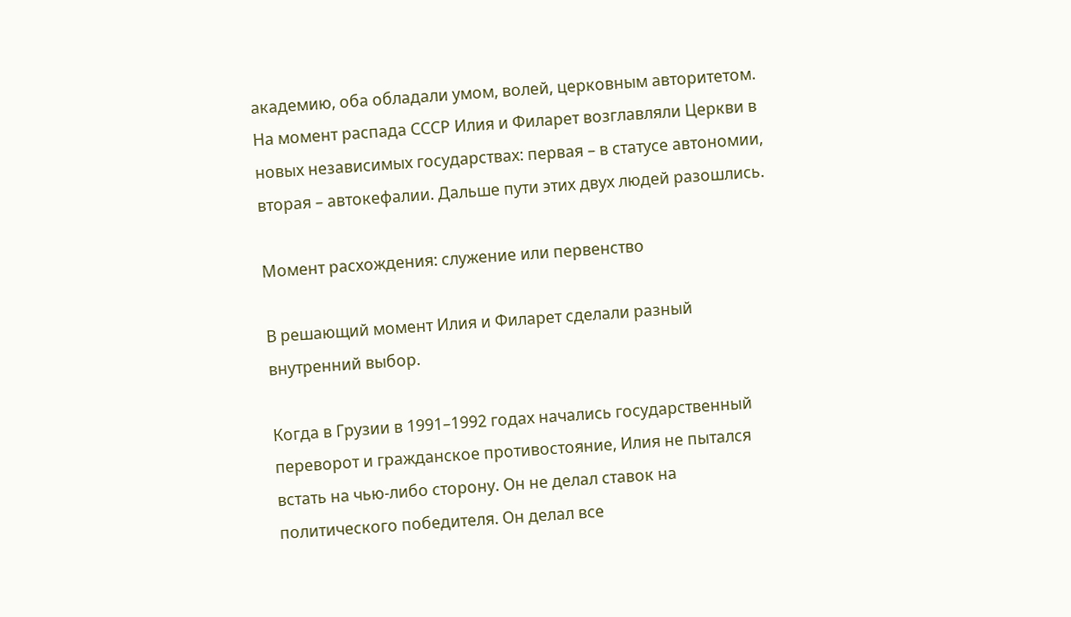академию, оба обладали умом, волей, церковным авторитетом. На момент распада СССР Илия и Филарет возглавляли Церкви в новых независимых государствах: первая – в статусе автономии, вторая – автокефалии. Дальше пути этих двух людей разошлись.

Момент расхождения: служение или первенство

В решающий момент Илия и Филарет сделали разный внутренний выбор.

Когда в Грузии в 1991–1992 годах начались государственный переворот и гражданское противостояние, Илия не пытался встать на чью-либо сторону. Он не делал ставок на политического победителя. Он делал все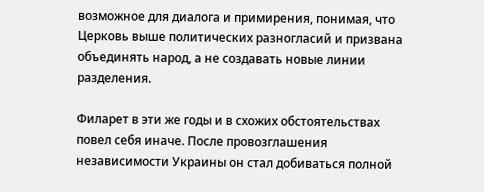возможное для диалога и примирения, понимая, что Церковь выше политических разногласий и призвана объединять народ, а не создавать новые линии разделения.

Филарет в эти же годы и в схожих обстоятельствах повел себя иначе. После провозглашения независимости Украины он стал добиваться полной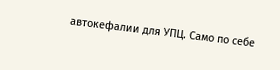автокефалии для УПЦ. Само по себе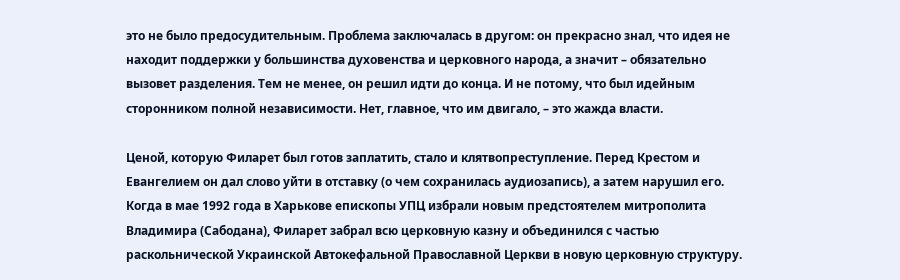это не было предосудительным. Проблема заключалась в другом: он прекрасно знал, что идея не находит поддержки у большинства духовенства и церковного народа, а значит – обязательно вызовет разделения. Тем не менее, он решил идти до конца. И не потому, что был идейным сторонником полной независимости. Нет, главное, что им двигало, – это жажда власти.

Ценой, которую Филарет был готов заплатить, стало и клятвопреступление. Перед Крестом и Евангелием он дал слово уйти в отставку (о чем сохранилась аудиозапись), а затем нарушил его. Когда в мае 1992 года в Харькове епископы УПЦ избрали новым предстоятелем митрополита Владимира (Сабодана), Филарет забрал всю церковную казну и объединился с частью раскольнической Украинской Автокефальной Православной Церкви в новую церковную структуру.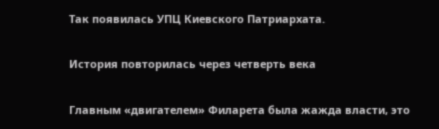Так появилась УПЦ Киевского Патриархата.

История повторилась через четверть века

Главным «двигателем» Филарета была жажда власти, это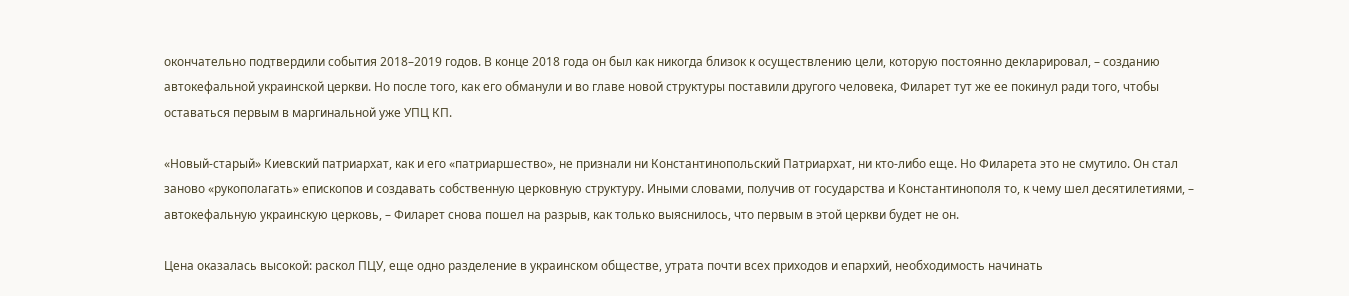окончательно подтвердили события 2018–2019 годов. В конце 2018 года он был как никогда близок к осуществлению цели, которую постоянно декларировал, – созданию автокефальной украинской церкви. Но после того, как его обманули и во главе новой структуры поставили другого человека, Филарет тут же ее покинул ради того, чтобы оставаться первым в маргинальной уже УПЦ КП.

«Новый-старый» Киевский патриархат, как и его «патриаршество», не признали ни Константинопольский Патриархат, ни кто-либо еще. Но Филарета это не смутило. Он стал заново «рукополагать» епископов и создавать собственную церковную структуру. Иными словами, получив от государства и Константинополя то, к чему шел десятилетиями, – автокефальную украинскую церковь, – Филарет снова пошел на разрыв, как только выяснилось, что первым в этой церкви будет не он.

Цена оказалась высокой: раскол ПЦУ, еще одно разделение в украинском обществе, утрата почти всех приходов и епархий, необходимость начинать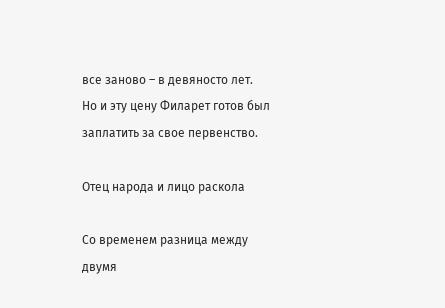все заново – в девяносто лет. Но и эту цену Филарет готов был заплатить за свое первенство.

Отец народа и лицо раскола

Со временем разница между двумя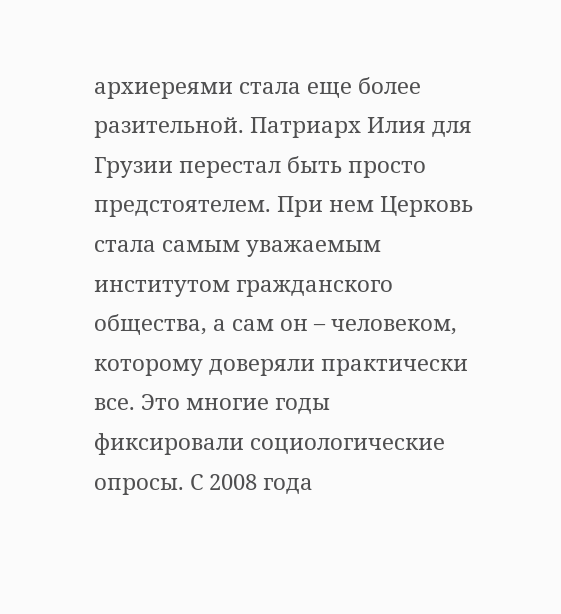архиереями стала еще более разительной. Патриарх Илия для Грузии перестал быть просто предстоятелем. При нем Церковь стала самым уважаемым институтом гражданского общества, а сам он – человеком, которому доверяли практически все. Это многие годы фиксировали социологические опросы. С 2008 года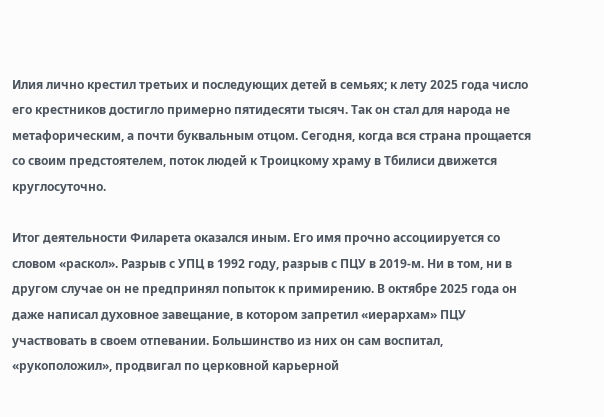Илия лично крестил третьих и последующих детей в семьях; к лету 2025 года число его крестников достигло примерно пятидесяти тысяч. Так он стал для народа не метафорическим, а почти буквальным отцом. Сегодня, когда вся страна прощается со своим предстоятелем, поток людей к Троицкому храму в Тбилиси движется круглосуточно.

Итог деятельности Филарета оказался иным. Его имя прочно ассоциируется со словом «раскол». Разрыв с УПЦ в 1992 году, разрыв с ПЦУ в 2019-м. Ни в том, ни в другом случае он не предпринял попыток к примирению. В октябре 2025 года он даже написал духовное завещание, в котором запретил «иерархам» ПЦУ участвовать в своем отпевании. Большинство из них он сам воспитал, «рукоположил», продвигал по церковной карьерной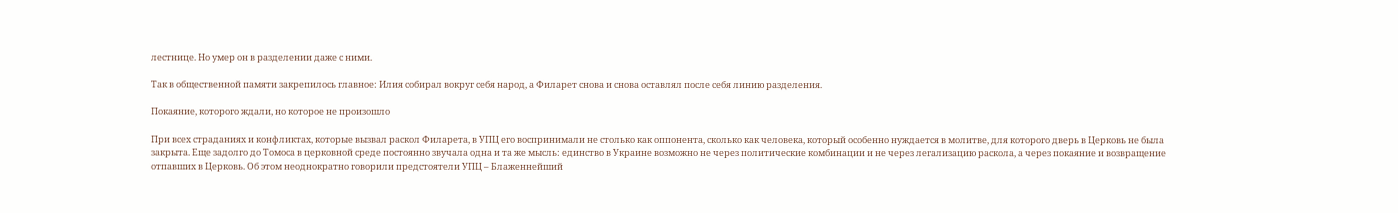лестнице. Но умер он в разделении даже с ними.

Так в общественной памяти закрепилось главное: Илия собирал вокруг себя народ, а Филарет снова и снова оставлял после себя линию разделения.

Покаяние, которого ждали, но которое не произошло

При всех страданиях и конфликтах, которые вызвал раскол Филарета, в УПЦ его воспринимали не столько как оппонента, сколько как человека, который особенно нуждается в молитве, для которого дверь в Церковь не была закрыта. Еще задолго до Томоса в церковной среде постоянно звучала одна и та же мысль: единство в Украине возможно не через политические комбинации и не через легализацию раскола, а через покаяние и возвращение отпавших в Церковь. Об этом неоднократно говорили предстоятели УПЦ – Блаженнейший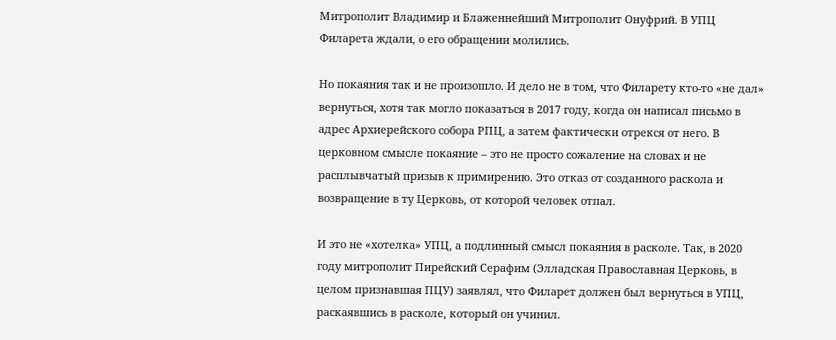Митрополит Владимир и Блаженнейший Митрополит Онуфрий. В УПЦ Филарета ждали, о его обращении молились.

Но покаяния так и не произошло. И дело не в том, что Филарету кто-то «не дал» вернуться, хотя так могло показаться в 2017 году, когда он написал письмо в адрес Архиерейского собора РПЦ, а затем фактически отрекся от него. В церковном смысле покаяние – это не просто сожаление на словах и не расплывчатый призыв к примирению. Это отказ от созданного раскола и возвращение в ту Церковь, от которой человек отпал.

И это не «хотелка» УПЦ, а подлинный смысл покаяния в расколе. Так, в 2020 году митрополит Пирейский Серафим (Элладская Православная Церковь, в целом признавшая ПЦУ) заявлял, что Филарет должен был вернуться в УПЦ, раскаявшись в расколе, который он учинил.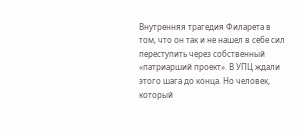Внутренняя трагедия Филарета в том, что он так и не нашел в себе сил переступить через собственный «патриарший проект». В УПЦ ждали этого шага до конца. Но человек, который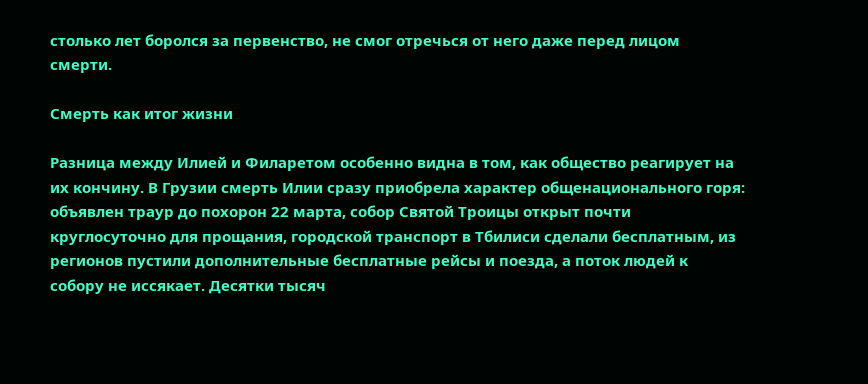столько лет боролся за первенство, не смог отречься от него даже перед лицом смерти.

Смерть как итог жизни

Разница между Илией и Филаретом особенно видна в том, как общество реагирует на их кончину. В Грузии смерть Илии сразу приобрела характер общенационального горя: объявлен траур до похорон 22 марта, собор Святой Троицы открыт почти круглосуточно для прощания, городской транспорт в Тбилиси сделали бесплатным, из регионов пустили дополнительные бесплатные рейсы и поезда, а поток людей к собору не иссякает. Десятки тысяч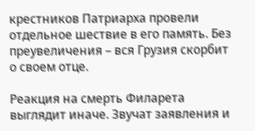крестников Патриарха провели отдельное шествие в его память. Без преувеличения – вся Грузия скорбит о своем отце.

Реакция на смерть Филарета выглядит иначе. Звучат заявления и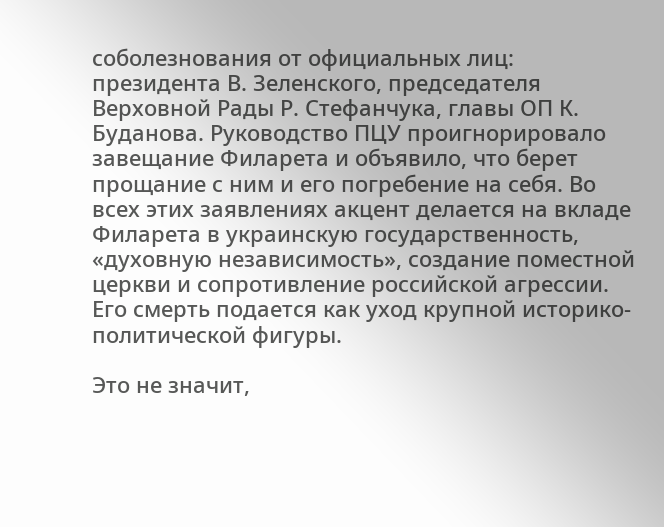соболезнования от официальных лиц: президента В. Зеленского, председателя Верховной Рады Р. Стефанчука, главы ОП К. Буданова. Руководство ПЦУ проигнорировало завещание Филарета и объявило, что берет прощание с ним и его погребение на себя. Во всех этих заявлениях акцент делается на вкладе Филарета в украинскую государственность, «духовную независимость», создание поместной церкви и сопротивление российской агрессии. Его смерть подается как уход крупной историко-политической фигуры.

Это не значит,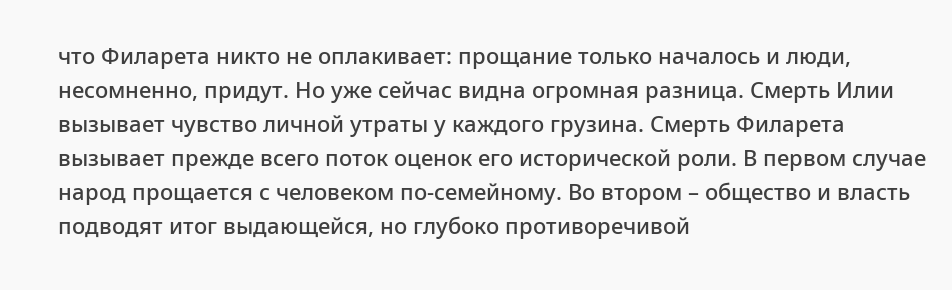что Филарета никто не оплакивает: прощание только началось и люди, несомненно, придут. Но уже сейчас видна огромная разница. Смерть Илии вызывает чувство личной утраты у каждого грузина. Смерть Филарета вызывает прежде всего поток оценок его исторической роли. В первом случае народ прощается с человеком по-семейному. Во втором – общество и власть подводят итог выдающейся, но глубоко противоречивой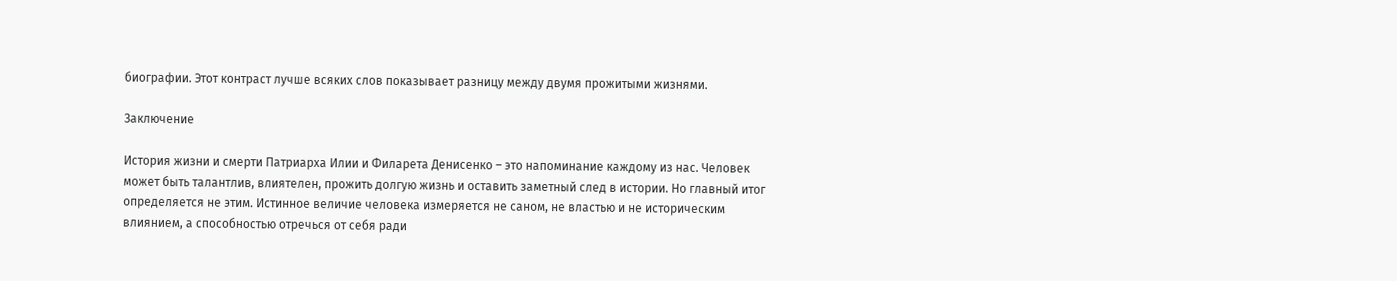биографии. Этот контраст лучше всяких слов показывает разницу между двумя прожитыми жизнями.

Заключение

История жизни и смерти Патриарха Илии и Филарета Денисенко – это напоминание каждому из нас. Человек может быть талантлив, влиятелен, прожить долгую жизнь и оставить заметный след в истории. Но главный итог определяется не этим. Истинное величие человека измеряется не саном, не властью и не историческим влиянием, а способностью отречься от себя ради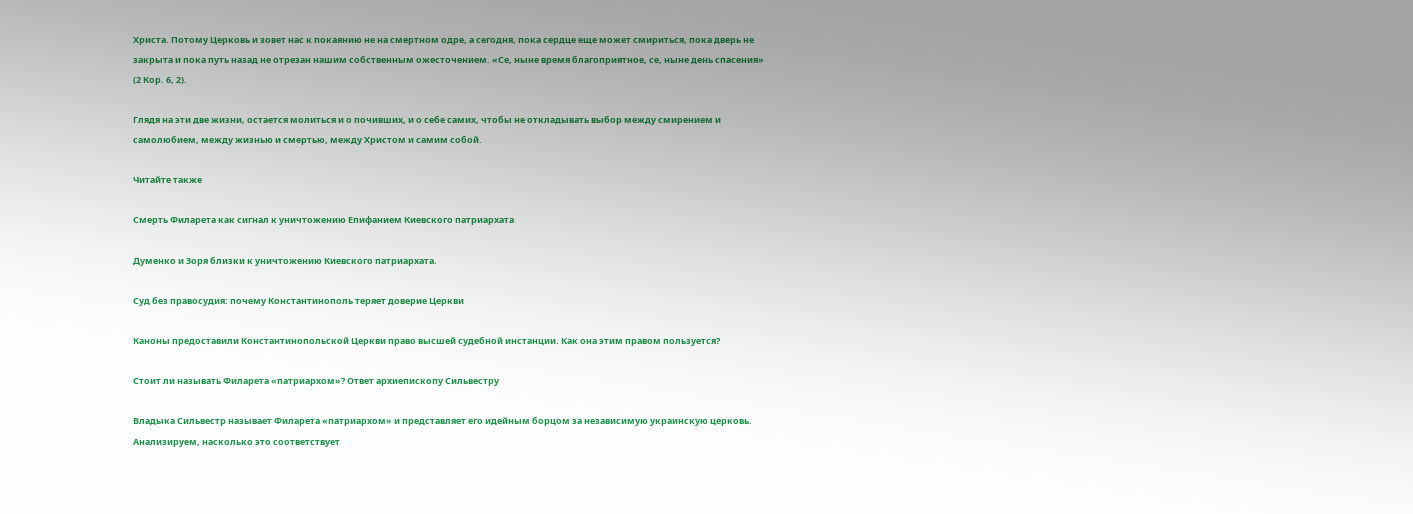Христа. Потому Церковь и зовет нас к покаянию не на смертном одре, а сегодня, пока сердце еще может смириться, пока дверь не закрыта и пока путь назад не отрезан нашим собственным ожесточением. «Се, ныне время благоприятное, се, ныне день спасения» (2 Кор. 6, 2).

Глядя на эти две жизни, остается молиться и о почивших, и о себе самих, чтобы не откладывать выбор между смирением и самолюбием, между жизнью и смертью, между Христом и самим собой.

Читайте также

Смерть Филарета как сигнал к уничтожению Епифанием Киевского патриархата

Думенко и Зоря близки к уничтожению Киевского патриархата.

Суд без правосудия: почему Константинополь теряет доверие Церкви

Каноны предоставили Константинопольской Церкви право высшей судебной инстанции. Как она этим правом пользуется?

Стоит ли называть Филарета «патриархом»? Ответ архиепископу Сильвестру

Владыка Сильвестр называет Филарета «патриархом» и представляет его идейным борцом за независимую украинскую церковь. Анализируем, насколько это соответствует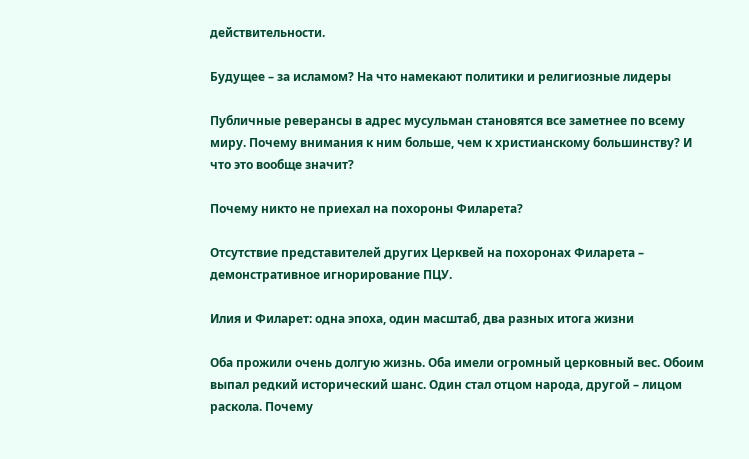действительности.

Будущее – за исламом? На что намекают политики и религиозные лидеры

Публичные реверансы в адрес мусульман становятся все заметнее по всему миру. Почему внимания к ним больше, чем к христианскому большинству? И что это вообще значит?

Почему никто не приехал на похороны Филарета?

Отсутствие представителей других Церквей на похоронах Филарета – демонстративное игнорирование ПЦУ.

Илия и Филарет: одна эпоха, один масштаб, два разных итога жизни

Оба прожили очень долгую жизнь. Оба имели огромный церковный вес. Обоим выпал редкий исторический шанс. Один стал отцом народа, другой – лицом раскола. Почему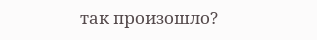так произошло?